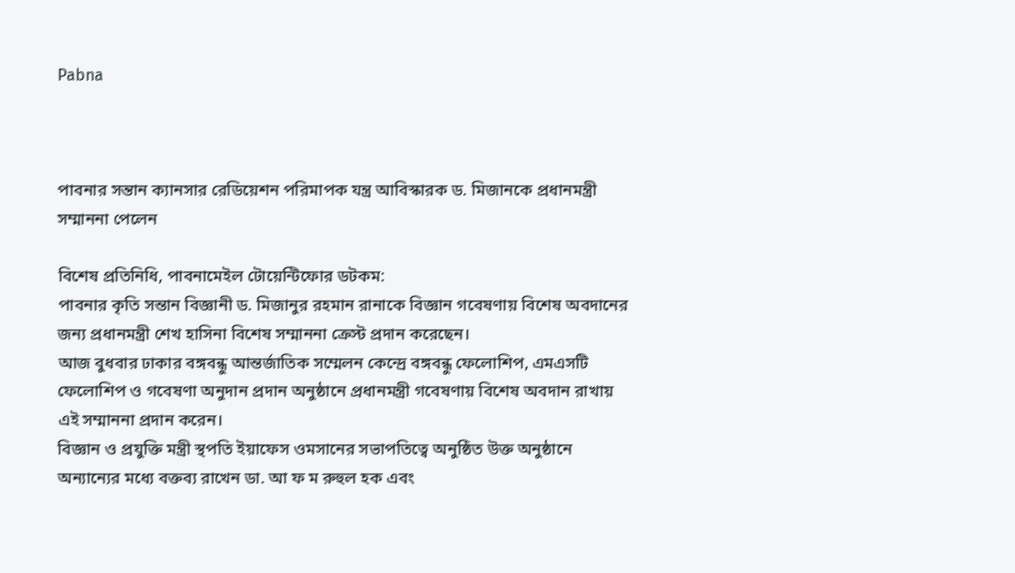Pabna



পাবনার সন্তান ক্যানসার রেডিয়েশন পরিমাপক যন্ত্র আবিস্কারক ড. মিজানকে প্রধানমন্ত্রী সম্মাননা পেলেন

বিশেষ প্রতিনিধি, পাবনামেইল টোয়েন্টিফোর ডটকম:
পাবনার কৃতি সন্তান বিজ্ঞানী ড. মিজানুর রহমান রানাকে বিজ্ঞান গবেষণায় বিশেষ অবদানের জন্য প্রধানমন্ত্রী শেখ হাসিনা বিশেষ সম্মাননা ক্রেস্ট প্রদান করেছেন।
আজ বুধবার ঢাকার বঙ্গবন্ধু আন্তর্জাতিক সম্মেলন কেন্দ্রে বঙ্গবন্ধু ফেলোশিপ, এমএসটি ফেলোশিপ ও গবেষণা অনুদান প্রদান অনুষ্ঠানে প্রধানমন্ত্রী গবেষণায় বিশেষ অবদান রাখায় এই সম্মাননা প্রদান করেন।
বিজ্ঞান ও প্রযুক্তি মন্ত্রী স্থপতি ইয়াফেস ওমসানের সভাপতিত্বে অনুষ্ঠিত উক্ত অনুষ্ঠানে অন্যান্যের মধ্যে বক্তব্য রাখেন ডা. আ ফ ম রুহুল হক এবং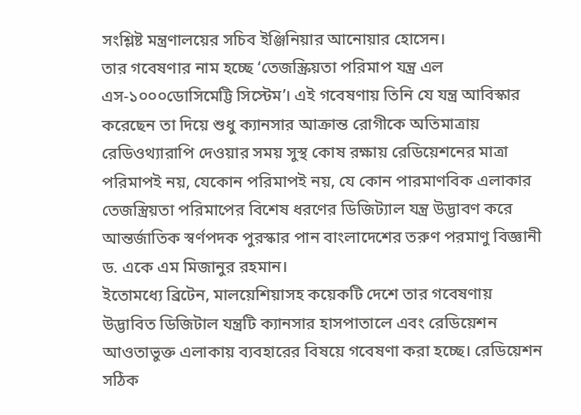সংশ্লিষ্ট মন্ত্রণালয়ের সচিব ইঞ্জিনিয়ার আনোয়ার হোসেন।
তার গবেষণার নাম হচ্ছে ‘তেজস্ক্রিয়তা পরিমাপ যন্ত্র এল এস-১০০০ডোসিমেট্টি সিস্টেম’। এই গবেষণায় তিনি যে যন্ত্র আবিস্কার করেছেন তা দিয়ে শুধু ক্যানসার আক্রান্ত রোগীকে অতিমাত্রায় রেডিওথ্যারাপি দেওয়ার সময় সুস্থ কোষ রক্ষায় রেডিয়েশনের মাত্রা পরিমাপই নয়, যেকোন পরিমাপই নয়, যে কোন পারমাণবিক এলাকার তেজস্ত্রিয়তা পরিমাপের বিশেষ ধরণের ডিজিট্যাল যন্ত্র উদ্ভাবণ করে আন্তর্জাতিক স্বর্ণপদক পুরস্কার পান বাংলাদেশের তরুণ পরমাণু বিজ্ঞানী ড. একে এম মিজানুর রহমান।
ইতোমধ্যে ব্রিটেন, মালয়েশিয়াসহ কয়েকটি দেশে তার গবেষণায় উদ্ভাবিত ডিজিটাল যন্ত্রটি ক্যানসার হাসপাতালে এবং রেডিয়েশন আওতাভুক্ত এলাকায় ব্যবহারের বিষয়ে গবেষণা করা হচ্ছে। রেডিয়েশন সঠিক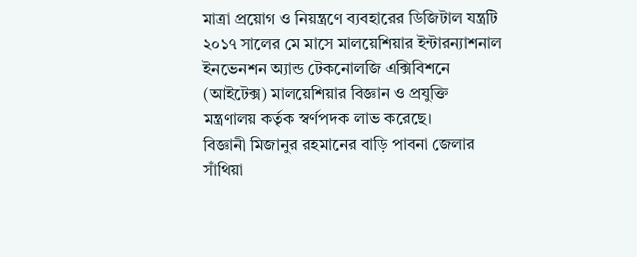মাত্রা প্রয়োগ ও নিয়ন্ত্রণে ব্যবহারের ডিজিটাল যন্ত্রটি ২০১৭ সালের মে মাসে মালয়েশিয়ার ইন্টারন্যাশনাল ইনভেনশন অ্যান্ড টেকনোলজি এক্সিবিশনে (আইটেক্স) মালয়েশিয়ার বিজ্ঞান ও প্রযুক্তি মন্ত্রণালয় কর্তৃক স্বর্ণপদক লাভ করেছে।
বিজ্ঞানী মিজানুর রহমানের বাড়ি পাবনা জেলার সাঁথিয়া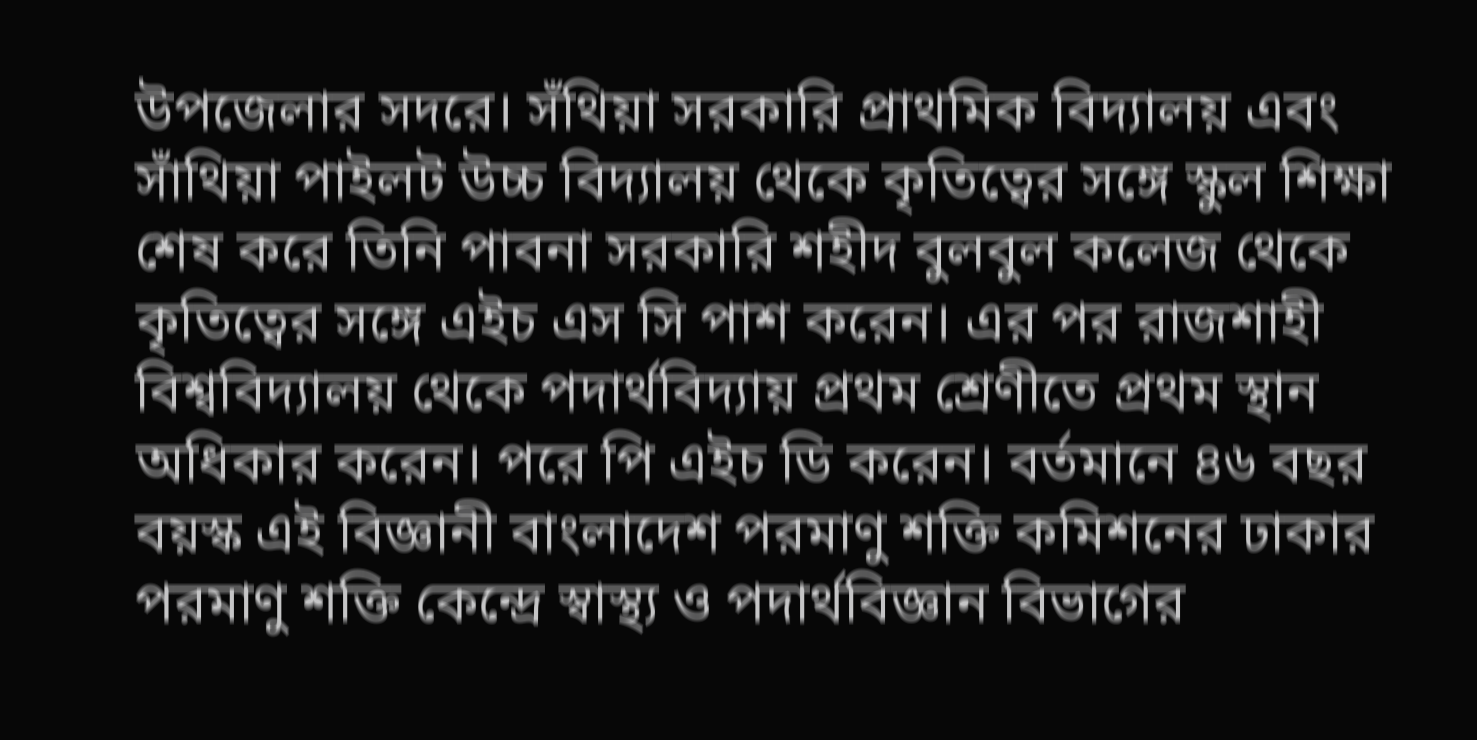উপজেলার সদরে। সঁথিয়া সরকারি প্রাথমিক বিদ্যালয় এবং সাঁথিয়া পাইলট উচ্চ বিদ্যালয় থেকে কৃতিত্বের সঙ্গে স্কুল শিক্ষা শেষ করে তিনি পাবনা সরকারি শহীদ বুলবুল কলেজ থেকে কৃতিত্বের সঙ্গে এইচ এস সি পাশ করেন। এর পর রাজশাহী বিশ্ববিদ্যালয় থেকে পদার্থবিদ্যায় প্রথম শ্রেণীতে প্রথম স্থান অধিকার করেন। পরে পি এইচ ডি করেন। বর্তমানে ৪৬ বছর বয়স্ক এই বিজ্ঞানী বাংলাদেশ পরমাণু শক্তি কমিশনের ঢাকার পরমাণু শক্তি কেন্দ্রে স্বাস্থ্য ও পদার্থবিজ্ঞান বিভাগের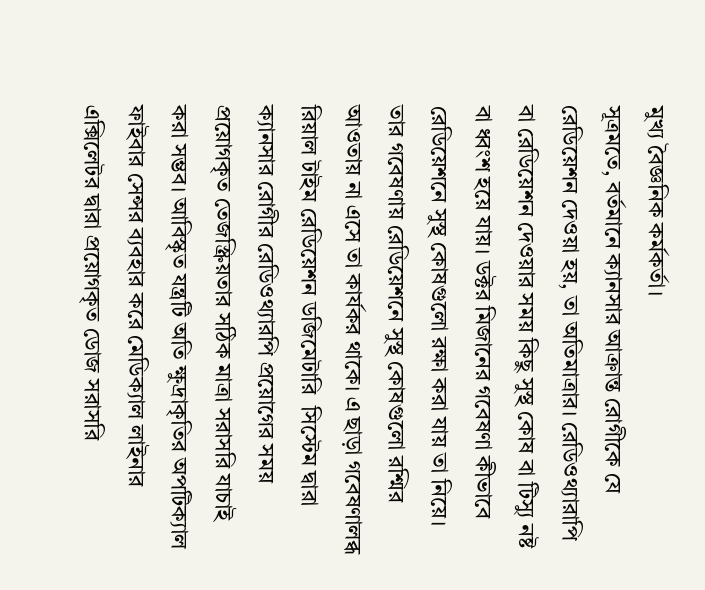মুখ্য বৈজ্ঞনিক কর্মকর্তা।
সূত্রমতে, বর্তমানে ক্যানসার আক্রান্ত রোগীকে যে রেডিয়েশন দেওয়া হয়, তা অতিমাত্রার। রেডিওথ্যারাপি বা রেডিয়েশন দেওয়ার সময় কিছু সুস্থ কোষ বা টিস্যু নষ্ট বা ধ্বংশ হয়ে যায়। ডক্টর মিজানের গবেষণা কীভাবে রেডিয়েশনে সুস্থ কোষগুলো রক্ষা করা যায় তা নিয়ে। তার গবেষণায় রেডিয়েশনে সুস্থ কোষগুলো রশ্মির আওতায় না এসে তা কার্যকর থাকে। এ ছাড়া গবেষণালব্ধ রিয়াল টাইম রেডিয়েশন ডজিমেটারি  সিস্টেম দ্বারা ক্যানসার রোগীর রেডিওথ্যারপি প্রয়োগের সময় প্রয়োগকৃত তেজস্ক্রিয়তার সঠিক মাত্রা সরাসরি যাচাই করা সম্ভব। আবিস্কৃত যন্ত্রটি অতি ক্ষুদ্রাকৃতির অপটিক্যাল ফাইবার সেন্সর ব্যবহার করে মেডিক্যাল লাইনার এক্সিলেটর দ্বারা প্রয়োগকৃত ডোজ সরাসরি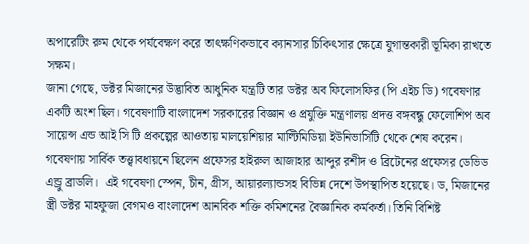অপারেটিং রুম থেকে পর্যবেক্ষণ করে তাৎক্ষণিকভাবে ক্যানসার চিকিৎসার ক্ষেত্রে যুগান্তকারী ভূমিকা রাখতে সক্ষম।
জানা গেছে, ডক্টর মিজানের উদ্ভাবিত আধুনিক যন্ত্রটি তার ডক্টর অব ফিলোসফির (পি এইচ ডি) গবেষণার একটি অংশ ছিল। গবেষণাটি বাংলাদেশ সরকারের বিজ্ঞান ও প্রযুক্তি মন্ত্রণালয় প্রদত্ত বঙ্গবন্ধু ফেলোশিপ অব সায়েন্স এন্ড আই সি টি প্রকল্পের আওতায় মালয়েশিয়ার মাল্টিমিডিয়া ইউনিভার্সিটি থেকে শেষ করেন। গবেষণায় সার্বিক তত্ত্বাবধায়নে ছিলেন প্রফেসর হাইরুল আজাহার আব্দুর রশীদ ও ব্রিটেনের প্রফেসর ডেভিড এন্ড্রু ব্রাডলি।  এই গবেষণা স্পেন, চীন, গ্রীস, আয়ারল্যান্ডসহ বিভিন্ন দেশে উপস্থাপিত হয়েছে। ড, মিজানের স্ত্রী ডক্টর মাহফুজা বেগমও বাংলাদেশ আনবিক শক্তি কমিশনের বৈজ্ঞানিক কর্মকর্তা। তিনি বিশিষ্ট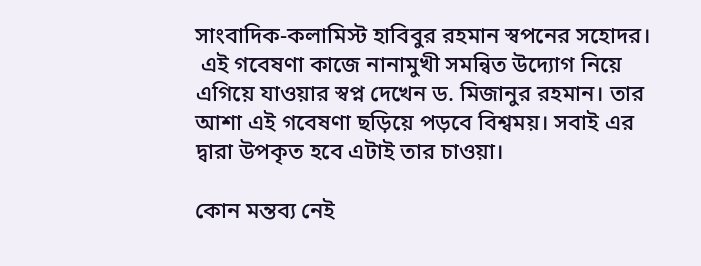সাংবাদিক-কলামিস্ট হাবিবুর রহমান স্বপনের সহোদর।
 এই গবেষণা কাজে নানামুখী সমন্বিত উদ্যোগ নিয়ে এগিয়ে যাওয়ার স্বপ্ন দেখেন ড. মিজানুর রহমান। তার আশা এই গবেষণা ছড়িয়ে পড়বে বিশ্বময়। সবাই এর দ্বারা উপকৃত হবে এটাই তার চাওয়া।

কোন মন্তব্য নেই